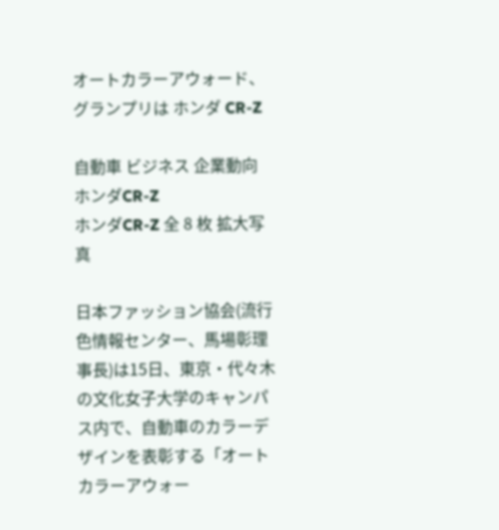オートカラーアウォード、グランプリは ホンダ CR-Z

自動車 ビジネス 企業動向
ホンダCR-Z
ホンダCR-Z 全 8 枚 拡大写真

日本ファッション協会(流行色情報センター、馬場彰理事長)は15日、東京・代々木の文化女子大学のキャンパス内で、自動車のカラーデザインを表彰する「オートカラーアウォー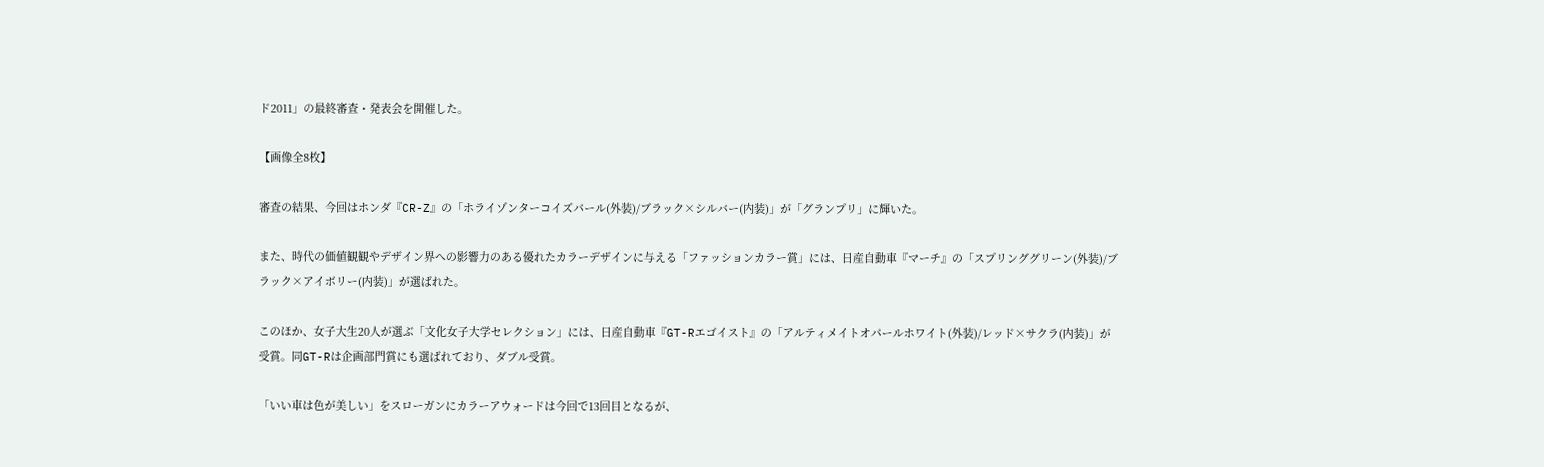ド2011」の最終審査・発表会を開催した。

【画像全8枚】

審査の結果、今回はホンダ『CR-Z』の「ホライゾンターコイズパール(外装)/ブラック×シルバー(内装)」が「グランプリ」に輝いた。

また、時代の価値観観やデザイン界への影響力のある優れたカラーデザインに与える「ファッションカラー賞」には、日産自動車『マーチ』の「スプリンググリーン(外装)/ブラック×アイボリー(内装)」が選ばれた。

このほか、女子大生20人が選ぶ「文化女子大学セレクション」には、日産自動車『GT-Rエゴイスト』の「アルティメイトオパールホワイト(外装)/レッド×サクラ(内装)」が受賞。同GT-Rは企画部門賞にも選ばれており、ダブル受賞。

「いい車は色が美しい」をスローガンにカラーアウォードは今回で13回目となるが、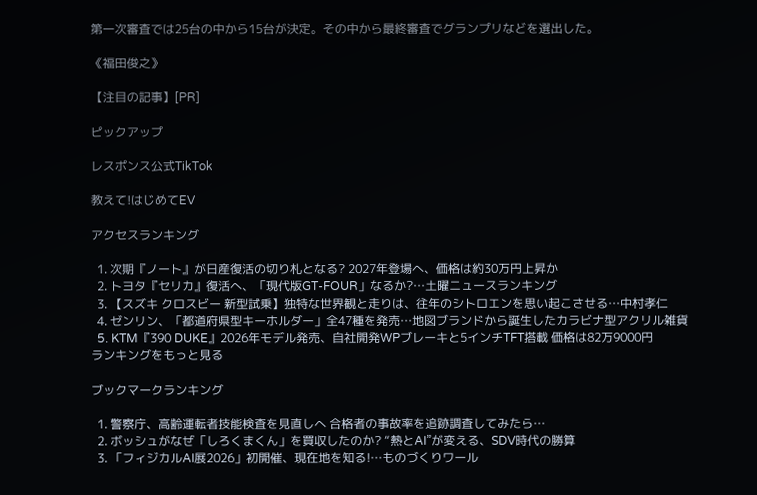第一次審査では25台の中から15台が決定。その中から最終審査でグランプリなどを選出した。

《福田俊之》

【注目の記事】[PR]

ピックアップ

レスポンス公式TikTok

教えて!はじめてEV

アクセスランキング

  1. 次期『ノート』が日産復活の切り札となる? 2027年登場へ、価格は約30万円上昇か
  2. トヨタ『セリカ』復活へ、「現代版GT-FOUR」なるか?…土曜ニュースランキング
  3. 【スズキ クロスビー 新型試乗】独特な世界観と走りは、往年のシトロエンを思い起こさせる…中村孝仁
  4. ゼンリン、「都道府県型キーホルダー」全47種を発売…地図ブランドから誕生したカラビナ型アクリル雑貨
  5. KTM『390 DUKE』2026年モデル発売、自社開発WPブレーキと5インチTFT搭載 価格は82万9000円
ランキングをもっと見る

ブックマークランキング

  1. 警察庁、高齢運転者技能検査を見直しへ 合格者の事故率を追跡調査してみたら…
  2. ボッシュがなぜ「しろくまくん」を買収したのか? “熱とAI”が変える、SDV時代の勝算
  3. 「フィジカルAI展2026」初開催、現在地を知る!…ものづくりワール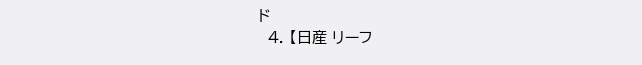ド
  4. 【日産 リーフ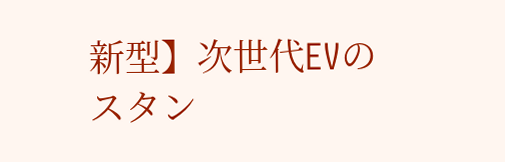新型】次世代EVのスタン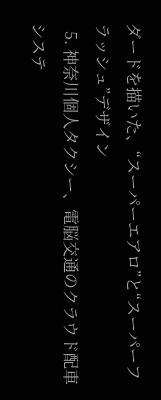ダードを描いた、“スーパーエアロ”と“スーパーフラッシュ”デザイン
  5. 神奈川個人タクシー、電脳交通のクラウド配車システ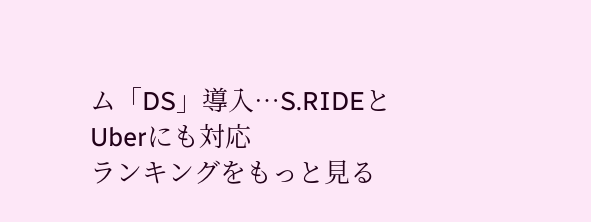ム「DS」導入…S.RIDEとUberにも対応
ランキングをもっと見る